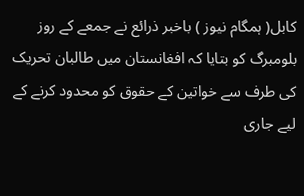کابل( ہمگام نیوز ) باخبر ذرائع نے جمعے کے روز بلومبرگ کو بتایا کہ افغانستان میں طالبان تحریک کی طرف سے خواتین کے حقوق کو محدود کرنے کے لیے جاری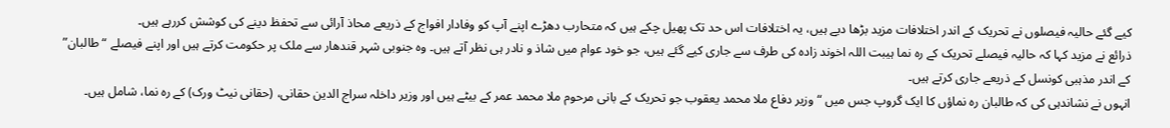کیے گئے حالیہ فیصلوں نے تحریک کے اندر اختلافات مزید بڑھا دیے ہیں، یہ اختلافات اس حد تک پھیل چکے ہیں کہ متحارب دھڑے اپنے آپ کو وفادار افواج کے ذریعے محاذ آرائی سے تحفظ دینے کی کوشش کررہے ہیں۔
ذرائع نے مزید کہا کہ حالیہ فیصلے تحریک کے رہ نما ہیبت اللہ اخوند زادہ کی طرف سے جاری کیے گئے ہیں، جو خود عوام میں شاذ و نادر ہی نظر آتے ہیں۔ وہ جنوبی شہر قندھار سے ملک پر حکومت کرتے ہیں اور اپنے فیصلے “طالبان” کے اندر مذہبی کونسل کے ذریعے جاری کرتے ہیں۔
انہوں نے نشاندہی کی کہ طالبان رہ نماؤں کا ایک گروپ جس میں “وزیر دفاع ملا محمد یعقوب جو تحریک کے بانی مرحوم ملا محمد عمر کے بیٹے ہیں اور وزیر داخلہ سراج الدین حقانی، (حقانی نیٹ ورک) کے رہ نما، شامل ہیں۔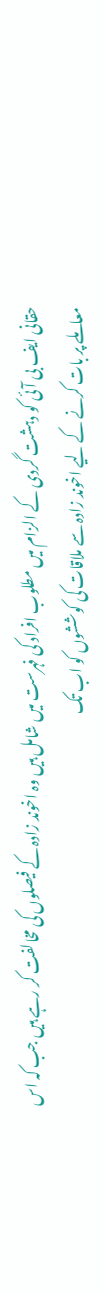حقانی ایف بی آئی کو دہشت گردی کے الزام میں مطلوب افراد کی فہرست میں شامل ہیں وہ اخوند زادہ کے فیصلوں کی مخالفت کر رہے ہیں جب کہ اس معاملے پر بات کرنے کے لیے اخوند زادہ سے ملاقات کی کوششوں کو اب تک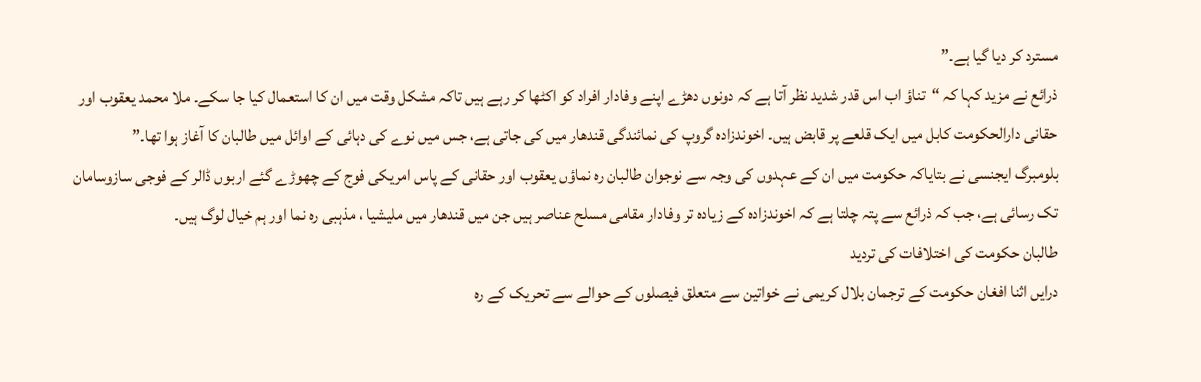مسترد کر دیا گیا ہے۔”
ذرائع نے مزید کہا کہ “تناؤ اب اس قدر شدید نظر آتا ہے کہ دونوں دھڑے اپنے وفادار افراد کو اکٹھا کر رہے ہیں تاکہ مشکل وقت میں ان کا استعمال کیا جا سکے۔ ملا محمد یعقوب اور حقانی دارالحکومت کابل میں ایک قلعے پر قابض ہیں۔ اخوندزادہ گروپ کی نمائندگی قندھار میں کی جاتی ہے، جس میں نوے کی دہائی کے اوائل میں طالبان کا آغاز ہوا تھا۔”
بلومبرگ ایجنسی نے بتایاکہ حکومت میں ان کے عہدوں کی وجہ سے نوجوان طالبان رہ نماؤں یعقوب اور حقانی کے پاس امریکی فوج کے چھوڑے گئے اربوں ڈالر کے فوجی سازوسامان تک رسائی ہے، جب کہ ذرائع سے پتہ چلتا ہے کہ اخوندزادہ کے زیادہ تر وفادار مقامی مسلح عناصر ہیں جن میں قندھار میں ملیشیا ، مذہبی رہ نما اور ہم خیال لوگ ہیں۔
طالبان حکومت کی اختلافات کی تردید
درایں اثنا افغان حکومت کے ترجمان بلال کریمی نے خواتین سے متعلق فیصلوں کے حوالے سے تحریک کے رہ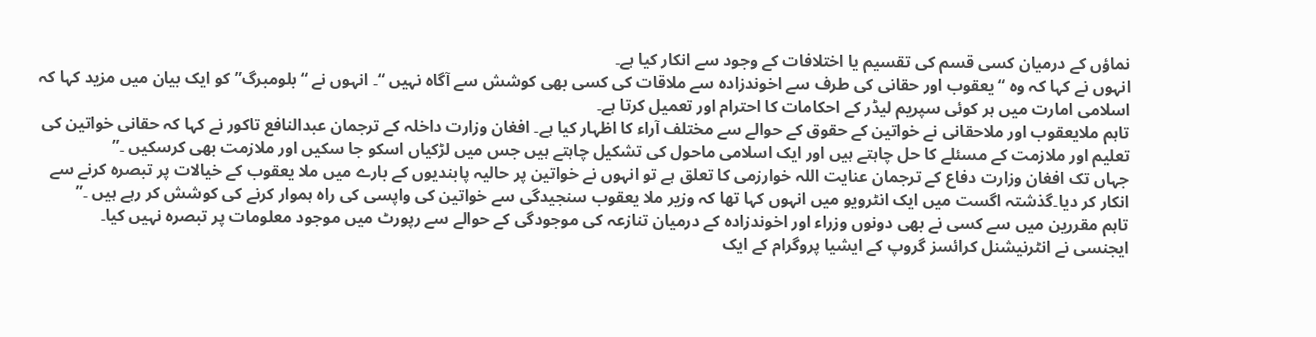نماؤں کے درمیان کسی قسم کی تقسیم یا اختلافات کے وجود سے انکار کیا ہے۔
انہوں نے کہا کہ وہ “یعقوب اور حقانی کی طرف سے اخوندزادہ سے ملاقات کی کسی بھی کوشش سے آگاہ نہیں “۔ انہوں نے “بلومبرگ” کو ایک بیان میں مزید کہا کہ اسلامی امارت میں ہر کوئی سپریم لیڈر کے احکامات کا احترام اور تعمیل کرتا ہے۔
تاہم ملایعقوب اور ملاحقانی نے خواتین کے حقوق کے حوالے سے مختلف آراء کا اظہار کیا ہے۔ افغان وزارت داخلہ کے ترجمان عبدالنافع تاکور نے کہا کہ حقانی خواتین کی تعلیم اور ملازمت کے مسئلے کا حل چاہتے ہیں اور ایک اسلامی ماحول کی تشکیل چاہتے ہیں جس میں لڑکیاں اسکو جا سکیں اور ملازمت بھی کرسکیں ۔”
جہاں تک افغان وزارت دفاع کے ترجمان عنایت اللہ خوارزمی کا تعلق ہے تو انہوں نے خواتین پر حالیہ پابندیوں کے بارے میں ملا یعقوب کے خیالات پر تبصرہ کرنے سے انکار کر دیا۔گذشتہ اگست میں ایک انٹرویو میں انہوں کہا تھا کہ وزیر ملا یعقوب سنجیدگی سے خواتین کی واپسی کی راہ ہموار کرنے کی کوشش کر رہے ہیں ۔”
تاہم مقررین میں سے کسی نے بھی دونوں وزراء اور اخوندزادہ کے درمیان تنازعہ کی موجودگی کے حوالے سے رپورٹ میں موجود معلومات پر تبصرہ نہیں کیا۔
ایجنسی نے انٹرنیشنل کرائسز گروپ کے ایشیا پروگرام کے ایک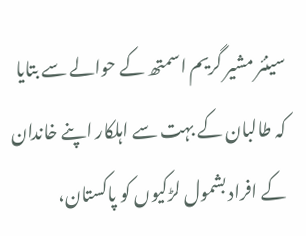سینئر مشیر گریم اسمتھ کے حوالے سے بتایا کہ طالبان کے بہت سے اہلکار اپنے خاندان کے افراد بشمول لڑکیوں کو پاکستان،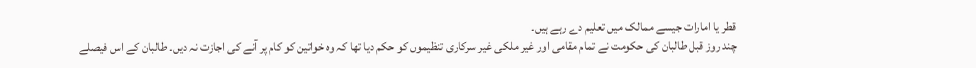قطر یا امارات جیسے ممالک میں تعلیم دے رہے ہیں۔
چند روز قبل طالبان کی حکومت نے تمام مقامی اور غیر ملکی غیر سرکاری تنظیموں کو حکم دیا تھا کہ وہ خواتین کو کام پر آنے کی اجازت نہ دیں۔ طالبان کے اس فیصلے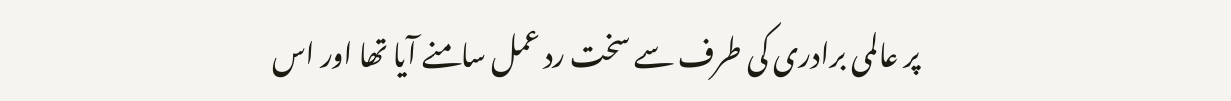پر عالمی برادری کی طرف سے سخت رد عمل سامنے آیا تھا اور اس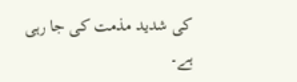کی شدید مذمت کی جا رہی ہے۔